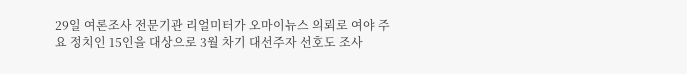29일 여론조사 전문기관 리얼미터가 오마이뉴스 의뢰로 여야 주요 정치인 15인을 대상으로 3월 차기 대선주자 선호도 조사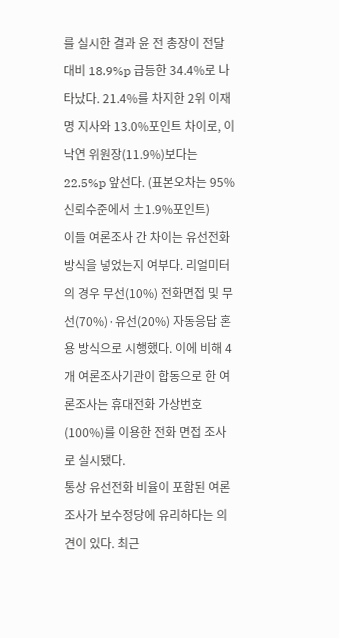를 실시한 결과 윤 전 총장이 전달대비 18.9%p 급등한 34.4%로 나타났다. 21.4%를 차지한 2위 이재명 지사와 13.0%포인트 차이로, 이낙연 위원장(11.9%)보다는 22.5%p 앞선다. (표본오차는 95% 신뢰수준에서 ±1.9%포인트)
이들 여론조사 간 차이는 유선전화 방식을 넣었는지 여부다. 리얼미터의 경우 무선(10%) 전화면접 및 무선(70%)·유선(20%) 자동응답 혼용 방식으로 시행했다. 이에 비해 4개 여론조사기관이 합동으로 한 여론조사는 휴대전화 가상번호(100%)를 이용한 전화 면접 조사로 실시됐다.
통상 유선전화 비율이 포함된 여론조사가 보수정당에 유리하다는 의견이 있다. 최근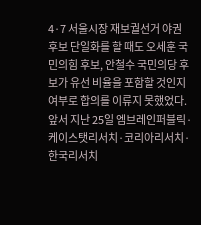4·7 서울시장 재보궐선거 야권 후보 단일화를 할 때도 오세훈 국민의힘 후보, 안철수 국민의당 후보가 유선 비율을 포함할 것인지 여부로 합의를 이류지 못했었다.
앞서 지난 25일 엠브레인퍼블릭·케이스탯리서치·코리아리서치·한국리서치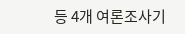등 4개 여론조사기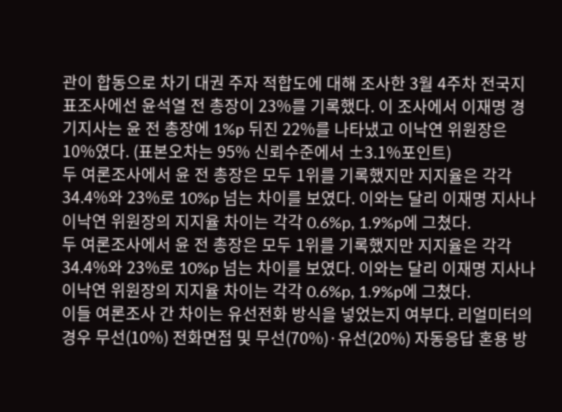관이 합동으로 차기 대권 주자 적합도에 대해 조사한 3월 4주차 전국지표조사에선 윤석열 전 총장이 23%를 기록했다. 이 조사에서 이재명 경기지사는 윤 전 총장에 1%p 뒤진 22%를 나타냈고 이낙연 위원장은 10%였다. (표본오차는 95% 신뢰수준에서 ±3.1%포인트)
두 여론조사에서 윤 전 총장은 모두 1위를 기록했지만 지지율은 각각 34.4%와 23%로 10%p 넘는 차이를 보였다. 이와는 달리 이재명 지사나 이낙연 위원장의 지지율 차이는 각각 0.6%p, 1.9%p에 그쳤다.
두 여론조사에서 윤 전 총장은 모두 1위를 기록했지만 지지율은 각각 34.4%와 23%로 10%p 넘는 차이를 보였다. 이와는 달리 이재명 지사나 이낙연 위원장의 지지율 차이는 각각 0.6%p, 1.9%p에 그쳤다.
이들 여론조사 간 차이는 유선전화 방식을 넣었는지 여부다. 리얼미터의 경우 무선(10%) 전화면접 및 무선(70%)·유선(20%) 자동응답 혼용 방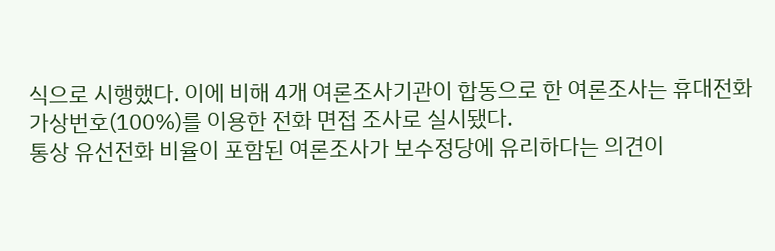식으로 시행했다. 이에 비해 4개 여론조사기관이 합동으로 한 여론조사는 휴대전화 가상번호(100%)를 이용한 전화 면접 조사로 실시됐다.
통상 유선전화 비율이 포함된 여론조사가 보수정당에 유리하다는 의견이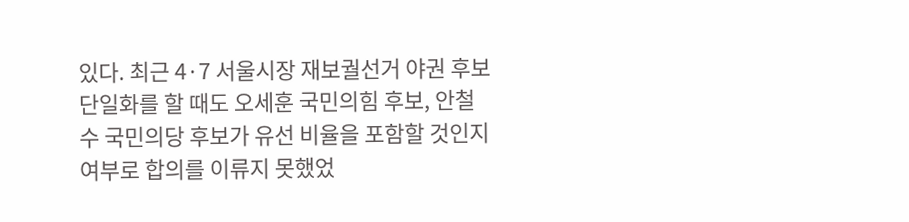있다. 최근 4·7 서울시장 재보궐선거 야권 후보 단일화를 할 때도 오세훈 국민의힘 후보, 안철수 국민의당 후보가 유선 비율을 포함할 것인지 여부로 합의를 이류지 못했었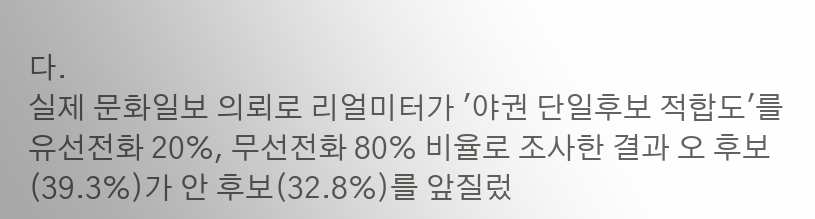다.
실제 문화일보 의뢰로 리얼미터가 '야권 단일후보 적합도'를 유선전화 20%, 무선전화 80% 비율로 조사한 결과 오 후보(39.3%)가 안 후보(32.8%)를 앞질렀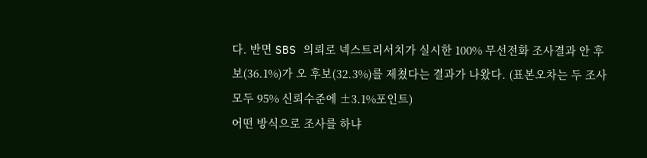다. 반면 SBS 의뢰로 넥스트리서치가 실시한 100% 무선전화 조사결과 안 후보(36.1%)가 오 후보(32.3%)를 제쳤다는 결과가 나왔다. (표본오차는 두 조사 모두 95% 신뢰수준에 ±3.1%포인트)
어떤 방식으로 조사를 하냐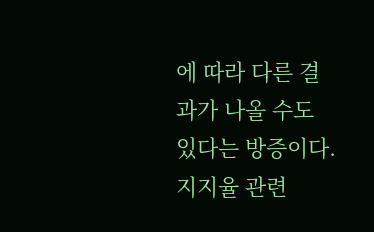에 따라 다른 결과가 나올 수도 있다는 방증이다. 지지율 관련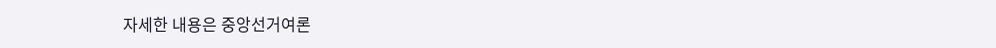자세한 내용은 중앙선거여론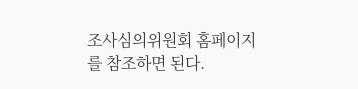조사심의위원회 홈페이지를 참조하면 된다.